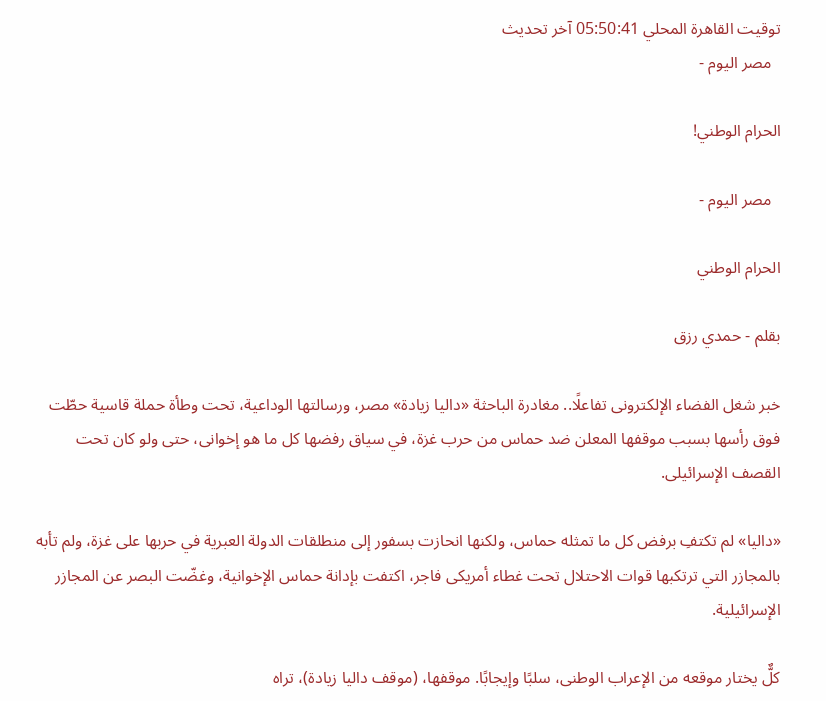توقيت القاهرة المحلي 05:50:41 آخر تحديث
  مصر اليوم -

الحرام الوطني!

  مصر اليوم -

الحرام الوطني

بقلم - حمدي رزق

خبر شغل الفضاء الإلكترونى تفاعلًا.. مغادرة الباحثة «داليا زيادة» مصر، ورسالتها الوداعية، تحت وطأة حملة قاسية حطّت فوق رأسها بسبب موقفها المعلن ضد حماس من حرب غزة، في سياق رفضها كل ما هو إخوانى، حتى ولو كان تحت القصف الإسرائيلى.

«داليا» لم تكتفِ برفض كل ما تمثله حماس، ولكنها انحازت بسفور إلى منطلقات الدولة العبرية في حربها على غزة، ولم تأبه بالمجازر التي ترتكبها قوات الاحتلال تحت غطاء أمريكى فاجر، اكتفت بإدانة حماس الإخوانية، وغضّت البصر عن المجازر الإسرائيلية.

كلٌّ يختار موقعه من الإعراب الوطنى، سلبًا وإيجابًا. موقفها، (موقف داليا زيادة)، تراه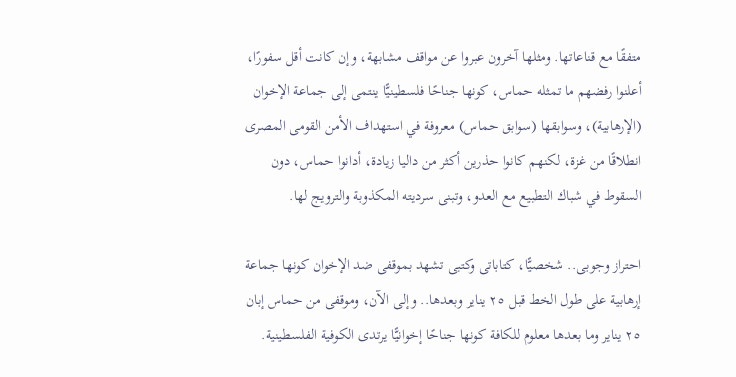متفقًا مع قناعاتها. ومثلها آخرون عبروا عن مواقف مشابهة، وإن كانت أقل سفورًا، أعلنوا رفضهم ما تمثله حماس، كونها جناحًا فلسطينيًّا ينتمى إلى جماعة الإخوان (الإرهابية)، وسوابقها (سوابق حماس) معروفة في استهداف الأمن القومى المصرى انطلاقًا من غزة، لكنهم كانوا حذرين أكثر من داليا زيادة، أدانوا حماس، دون السقوط في شباك التطبيع مع العدو، وتبنى سرديته المكذوبة والترويج لها.

احتراز وجوبى.. شخصيًّا، كتاباتى وكتبى تشهد بموقفى ضد الإخوان كونها جماعة إرهابية على طول الخط قبل ٢٥ يناير وبعدها.. وإلى الآن، وموقفى من حماس إبان ٢٥ يناير وما بعدها معلوم للكافة كونها جناحًا إخوانيًّا يرتدى الكوفية الفلسطينية.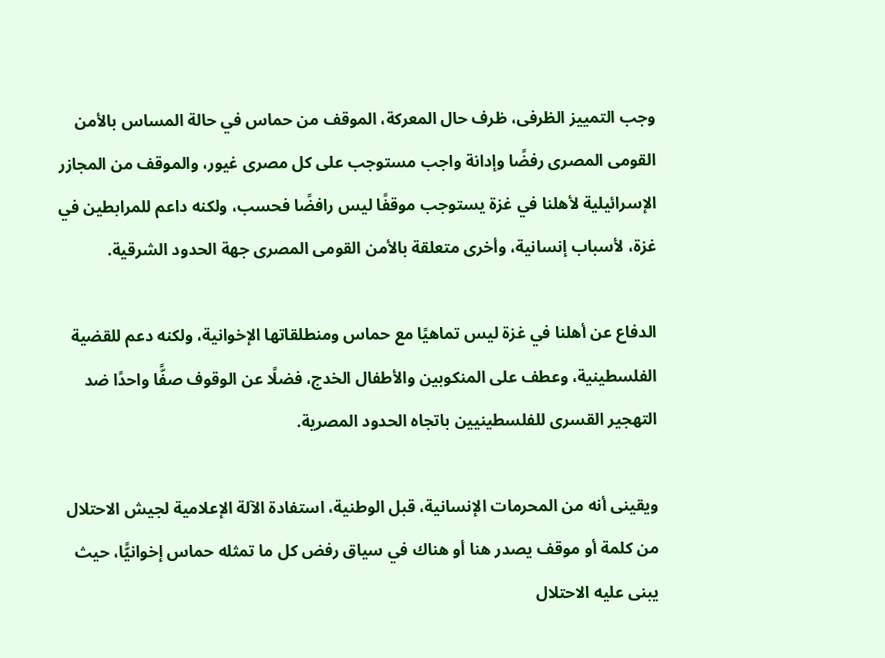وجب التمييز الظرفى، ظرف حال المعركة، الموقف من حماس في حالة المساس بالأمن القومى المصرى رفضًا وإدانة واجب مستوجب على كل مصرى غيور، والموقف من المجازر الإسرائيلية لأهلنا في غزة يستوجب موقفًا ليس رافضًا فحسب، ولكنه داعم للمرابطين في غزة، لأسباب إنسانية، وأخرى متعلقة بالأمن القومى المصرى جهة الحدود الشرقية.

الدفاع عن أهلنا في غزة ليس تماهيًا مع حماس ومنطلقاتها الإخوانية، ولكنه دعم للقضية الفلسطينية، وعطف على المنكوبين والأطفال الخدج، فضلًا عن الوقوف صفًّا واحدًا ضد التهجير القسرى للفلسطينيين باتجاه الحدود المصرية.

ويقينى أنه من المحرمات الإنسانية، قبل الوطنية، استفادة الآلة الإعلامية لجيش الاحتلال من كلمة أو موقف يصدر هنا أو هناك في سياق رفض كل ما تمثله حماس إخوانيًّا، حيث يبنى عليه الاحتلال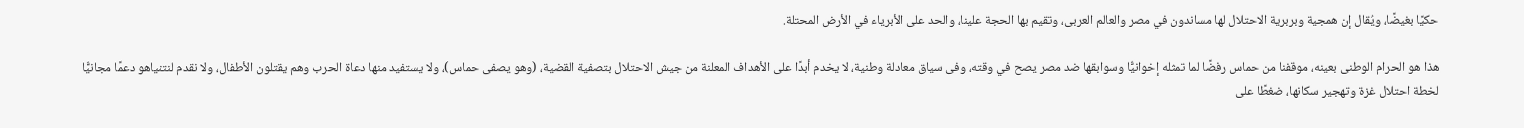حكيًا بغيضًا، ويُقال إن همجية وبربرية الاحتلال لها مساندون في مصر والعالم العربى، وتقيم بها الحجة علينا، والحد على الأبرياء في الأرض المحتلة.

هذا هو الحرام الوطنى بعينه، موقفنا من حماس رفضًا لما تمثله إخوانيًّا وسوابقها ضد مصر يصح في وقته، وفى سياق معادلة وطنية، لا يخدم أبدًا على الأهداف المعلنة من جيش الاحتلال بتصفية القضية، (وهو يصفى حماس)، ولا يستفيد منها دعاة الحرب وهم يقتلون الأطفال، ولا نقدم لنتنياهو دعمًا مجانيًّا لخطة احتلال غزة وتهجير سكانها، ضغطًا على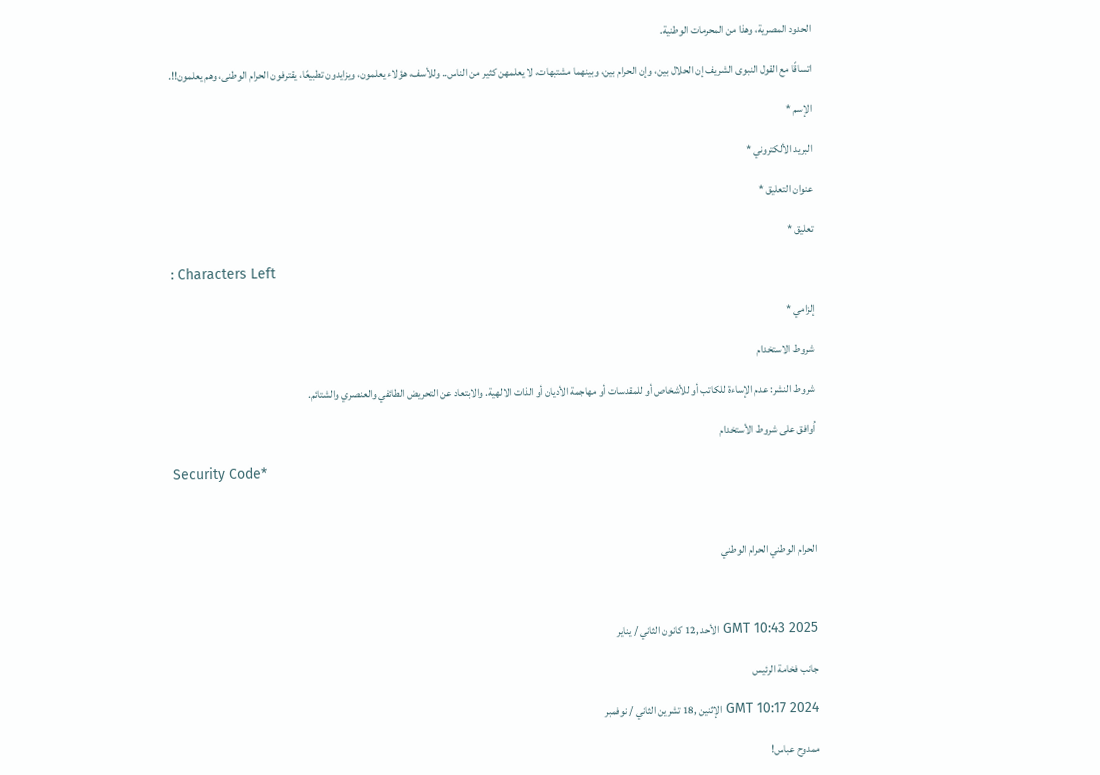الحدود المصرية، وهذا من المحرمات الوطنية.

اتساقًا مع القول النبوى الشريف إن الحلال بين، وإن الحرام بين، وبينهما مشتبهات، لا يعلمهن كثير من الناس.. وللأسف، هؤلاء يعلمون، ويزايدون تطبيعًا، يقترفون الحرام الوطنى، وهم يعلمون!!.

الإسم *

البريد الألكتروني *

عنوان التعليق *

تعليق *

: Characters Left

إلزامي *

شروط الاستخدام

شروط النشر: عدم الإساءة للكاتب أو للأشخاص أو للمقدسات أو مهاجمة الأديان أو الذات الالهية. والابتعاد عن التحريض الطائفي والعنصري والشتائم.

اُوافق على شروط الأستخدام

Security Code*



الحرام الوطني الحرام الوطني



GMT 10:43 2025 الأحد ,12 كانون الثاني / يناير

جانب فخامة الرئيس

GMT 10:17 2024 الإثنين ,18 تشرين الثاني / نوفمبر

ممدوح عباس!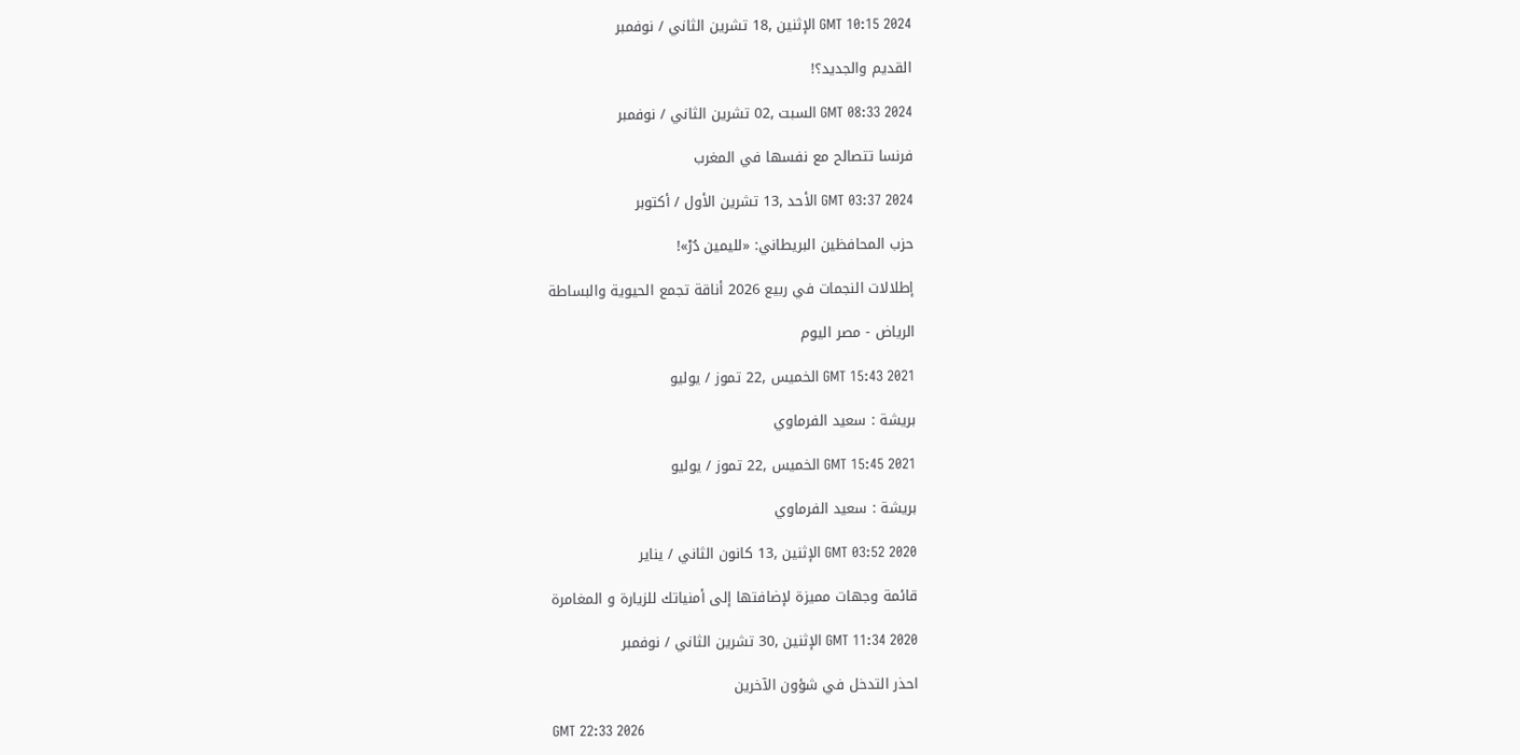GMT 10:15 2024 الإثنين ,18 تشرين الثاني / نوفمبر

القديم والجديد؟!

GMT 08:33 2024 السبت ,02 تشرين الثاني / نوفمبر

فرنسا تتصالح مع نفسها في المغرب

GMT 03:37 2024 الأحد ,13 تشرين الأول / أكتوبر

حزب المحافظين البريطاني: «لليمين دُرْ»!

إطلالات النجمات في ربيع 2026 أناقة تجمع الحيوية والبساطة

الرياض - مصر اليوم

GMT 15:43 2021 الخميس ,22 تموز / يوليو

بريشة : سعيد الفرماوي

GMT 15:45 2021 الخميس ,22 تموز / يوليو

بريشة : سعيد الفرماوي

GMT 03:52 2020 الإثنين ,13 كانون الثاني / يناير

قائمة وجهات مميزة لإضافتها إلى أمنياتك للزيارة و المغامرة

GMT 11:34 2020 الإثنين ,30 تشرين الثاني / نوفمبر

احذر التدخل في شؤون الآخرين

GMT 22:33 2026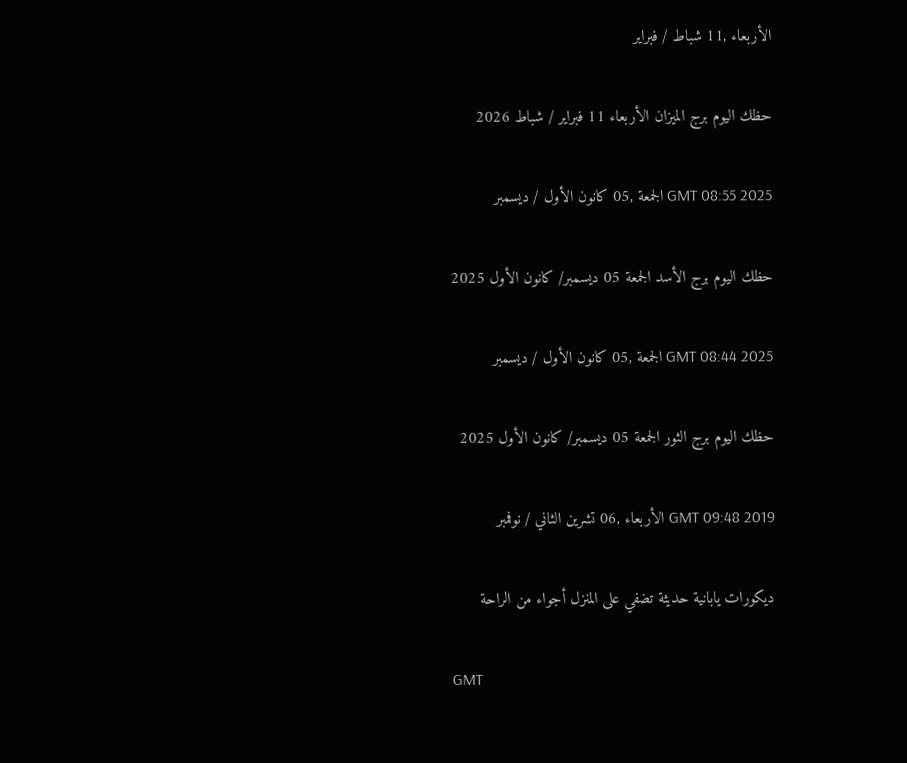الأربعاء ,11 شباط / فبراير

حظك اليوم برج الميزان الأربعاء 11 فبراير / شباط 2026

GMT 08:55 2025 الجمعة ,05 كانون الأول / ديسمبر

حظك اليوم برج الأسد الجمعة 05 ديسمبر/ كانون الأول 2025

GMT 08:44 2025 الجمعة ,05 كانون الأول / ديسمبر

حظك اليوم برج الثور الجمعة 05 ديسمبر/ كانون الأول 2025

GMT 09:48 2019 الأربعاء ,06 تشرين الثاني / نوفمبر

ديكورات يابانية حديثة تضفي على المنزل أجواء من الراحة

GMT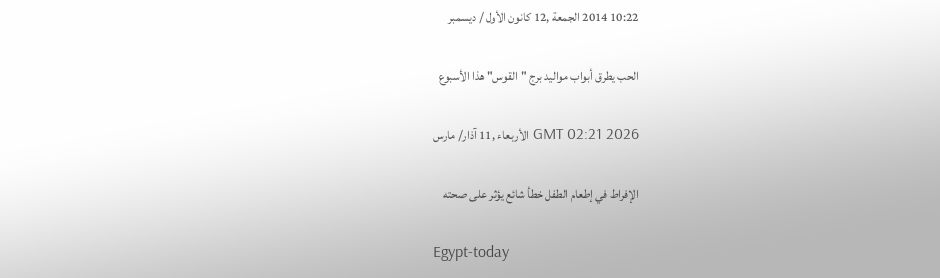10:22 2014 الجمعة ,12 كانون الأول / ديسمبر

الحب يطرق أبواب مواليد برج "القوس" هذا الأسبوع

GMT 02:21 2026 الأربعاء ,11 آذار/ مارس

الإفراط في إطعام الطفل خطأ شائع يؤثر على صحته

Egypt-today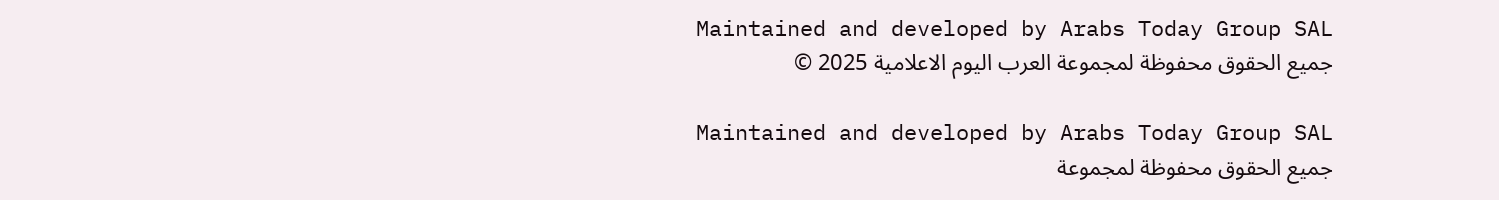Maintained and developed by Arabs Today Group SAL
جميع الحقوق محفوظة لمجموعة العرب اليوم الاعلامية 2025 ©

Maintained and developed by Arabs Today Group SAL
جميع الحقوق محفوظة لمجموعة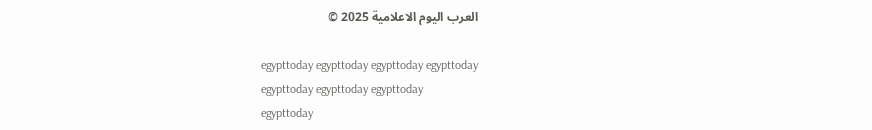العرب اليوم الاعلامية 2025 ©

egypttoday egypttoday egypttoday egypttoday
egypttoday egypttoday egypttoday
egypttoday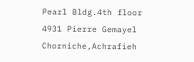Pearl Bldg.4th floor 4931 Pierre Gemayel Chorniche,Achrafieh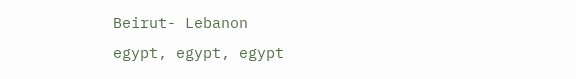Beirut- Lebanon
egypt, egypt, egypt